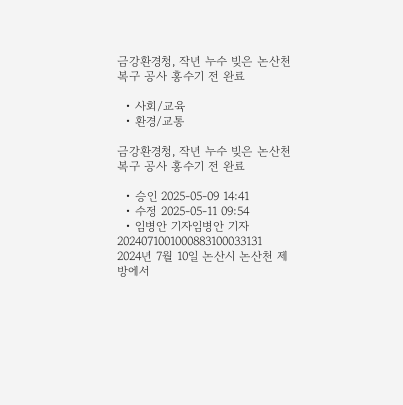금강환경청, 작년 누수 빚은 논산천 복구 공사 홍수기 전 완료

  • 사회/교육
  • 환경/교통

금강환경청, 작년 누수 빚은 논산천 복구 공사 홍수기 전 완료

  • 승인 2025-05-09 14:41
  • 수정 2025-05-11 09:54
  • 임병안 기자임병안 기자
2024071001000883100033131
2024년 7월 10일 논산시 논산천 제방에서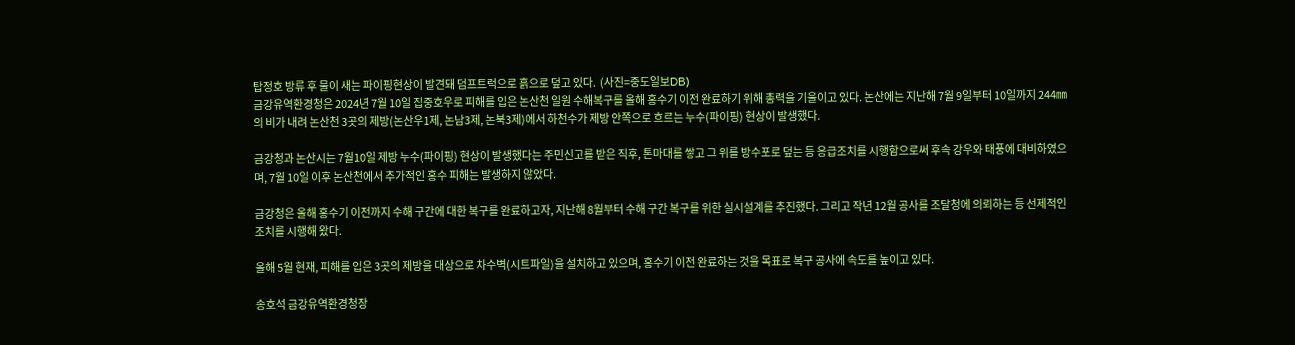탑정호 방류 후 물이 새는 파이핑현상이 발견돼 덤프트럭으로 흙으로 덮고 있다.  (사진=중도일보DB)
금강유역환경청은 2024년 7월 10일 집중호우로 피해를 입은 논산천 일원 수해복구를 올해 홍수기 이전 완료하기 위해 총력을 기울이고 있다. 논산에는 지난해 7월 9일부터 10일까지 244㎜의 비가 내려 논산천 3곳의 제방(논산우1제, 논남3제, 논북3제)에서 하천수가 제방 안쪽으로 흐르는 누수(파이핑) 현상이 발생했다.

금강청과 논산시는 7월10일 제방 누수(파이핑) 현상이 발생했다는 주민신고를 받은 직후, 톤마대를 쌓고 그 위를 방수포로 덮는 등 응급조치를 시행함으로써 후속 강우와 태풍에 대비하였으며, 7월 10일 이후 논산천에서 추가적인 홍수 피해는 발생하지 않았다.

금강청은 올해 홍수기 이전까지 수해 구간에 대한 복구를 완료하고자, 지난해 8월부터 수해 구간 복구를 위한 실시설계를 추진했다. 그리고 작년 12월 공사를 조달청에 의뢰하는 등 선제적인 조치를 시행해 왔다.

올해 5월 현재, 피해를 입은 3곳의 제방을 대상으로 차수벽(시트파일)을 설치하고 있으며, 홍수기 이전 완료하는 것을 목표로 복구 공사에 속도를 높이고 있다.

송호석 금강유역환경청장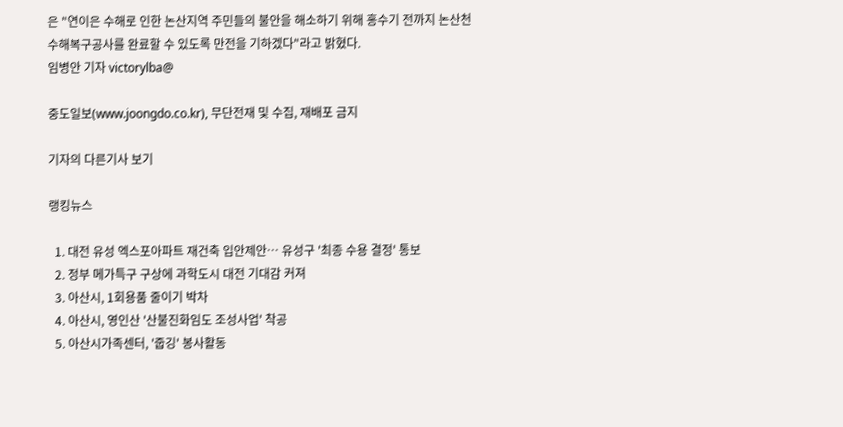은 "연이은 수해로 인한 논산지역 주민들의 불안을 해소하기 위해 홍수기 전까지 논산천 수해복구공사를 완료할 수 있도록 만전을 기하겠다"라고 밝혔다.
임병안 기자 victorylba@

중도일보(www.joongdo.co.kr), 무단전재 및 수집, 재배포 금지

기자의 다른기사 보기

랭킹뉴스

  1. 대전 유성 엑스포아파트 재건축 입안제안… 유성구 '최종 수용 결정' 통보
  2. 정부 메가특구 구상에 과학도시 대전 기대감 커져
  3. 아산시, 1회용품 줄이기 박차
  4. 아산시, 영인산 '산불진화임도 조성사업' 착공
  5. 아산시가족센터, '줍깅' 봉사활동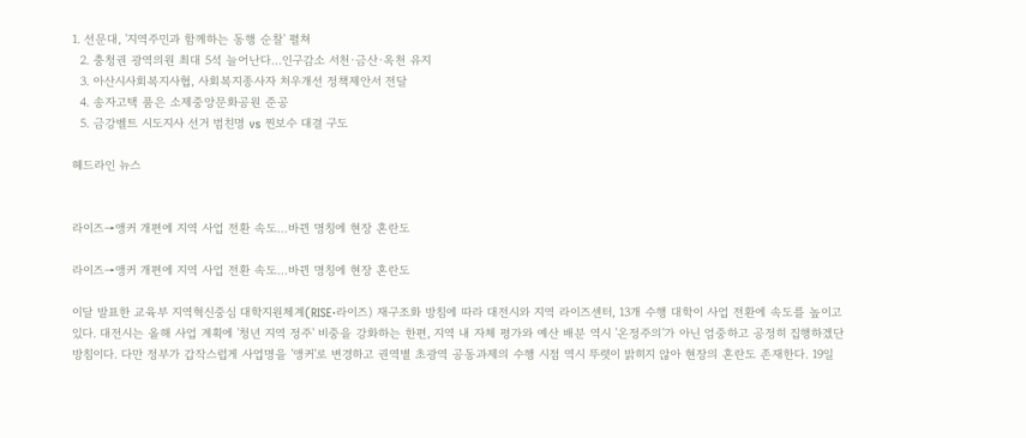1. 선문대, '지역주민과 함께하는 동행 순찰' 펼쳐
  2. 충청권 광역의원 최대 5석 늘어난다…인구감소 서천·금산·옥천 유지
  3. 아산시사회복지사협, 사회복지종사자 처우개선 정책제안서 전달
  4. 송자고택 품은 소제중앙문화공원 준공
  5. 금강벨트 시도지사 선거 범친명 vs 찐보수 대결 구도

헤드라인 뉴스


라이즈→앵커 개편에 지역 사업 전환 속도…바뀐 명칭에 현장 혼란도

라이즈→앵커 개편에 지역 사업 전환 속도…바뀐 명칭에 현장 혼란도

이달 발표한 교육부 지역혁신중심 대학지원체계(RISE·라이즈) 재구조화 방침에 따라 대전시와 지역 라이즈센터, 13개 수행 대학이 사업 전환에 속도를 높이고 있다. 대전시는 올해 사업 계획에 '청년 지역 정주' 비중을 강화하는 한편, 지역 내 자체 평가와 예산 배분 역시 '온정주의'가 아닌 엄중하고 공정히 집행하겠단 방침이다. 다만 정부가 갑작스럽게 사업명을 '앵커'로 변경하고 권역별 초광역 공동과제의 수행 시점 역시 뚜렷이 밝히지 않아 현장의 혼란도 존재한다. 19일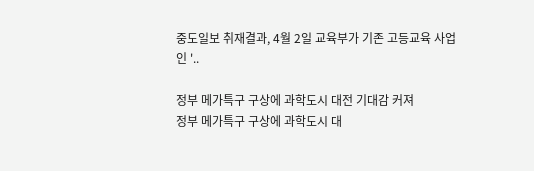중도일보 취재결과, 4월 2일 교육부가 기존 고등교육 사업인 '..

정부 메가특구 구상에 과학도시 대전 기대감 커져
정부 메가특구 구상에 과학도시 대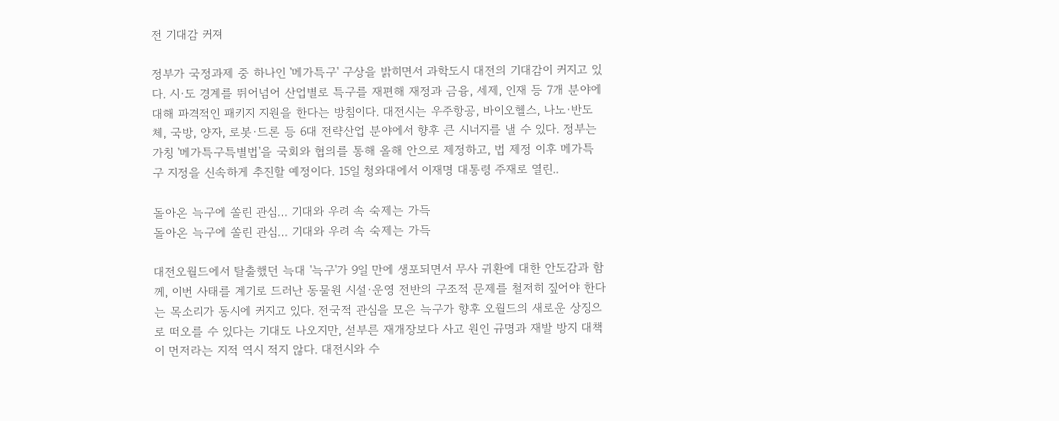전 기대감 커져

정부가 국정과제 중 하나인 '메가특구' 구상을 밝히면서 과학도시 대전의 기대감이 커지고 있다. 시·도 경계를 뛰어넘어 산업별로 특구를 재편해 재정과 금융, 세제, 인재 등 7개 분야에 대해 파격적인 패키지 지원을 한다는 방침이다. 대전시는 우주항공, 바이오헬스, 나노·반도체, 국방, 양자, 로봇·드론 등 6대 전략산업 분야에서 향후 큰 시너지를 낼 수 있다. 정부는 가칭 '메가특구특별법'을 국회와 협의를 통해 올해 안으로 제정하고, 법 제정 이후 메가특구 지정을 신속하게 추진할 예정이다. 15일 청와대에서 이재명 대통령 주재로 열린..

돌아온 늑구에 쏠린 관심… 기대와 우려 속 숙제는 가득
돌아온 늑구에 쏠린 관심… 기대와 우려 속 숙제는 가득

대전오월드에서 탈출했던 늑대 '늑구'가 9일 만에 생포되면서 무사 귀환에 대한 안도감과 함께, 이번 사태를 계기로 드러난 동물원 시설·운영 전반의 구조적 문제를 철저히 짚어야 한다는 목소리가 동시에 커지고 있다. 전국적 관심을 모은 늑구가 향후 오월드의 새로운 상징으로 떠오를 수 있다는 기대도 나오지만, 섣부른 재개장보다 사고 원인 규명과 재발 방지 대책이 먼저라는 지적 역시 적지 않다. 대전시와 수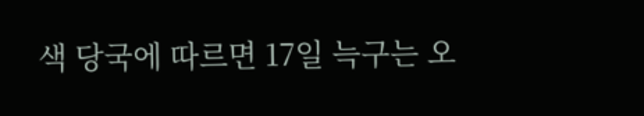색 당국에 따르면 17일 늑구는 오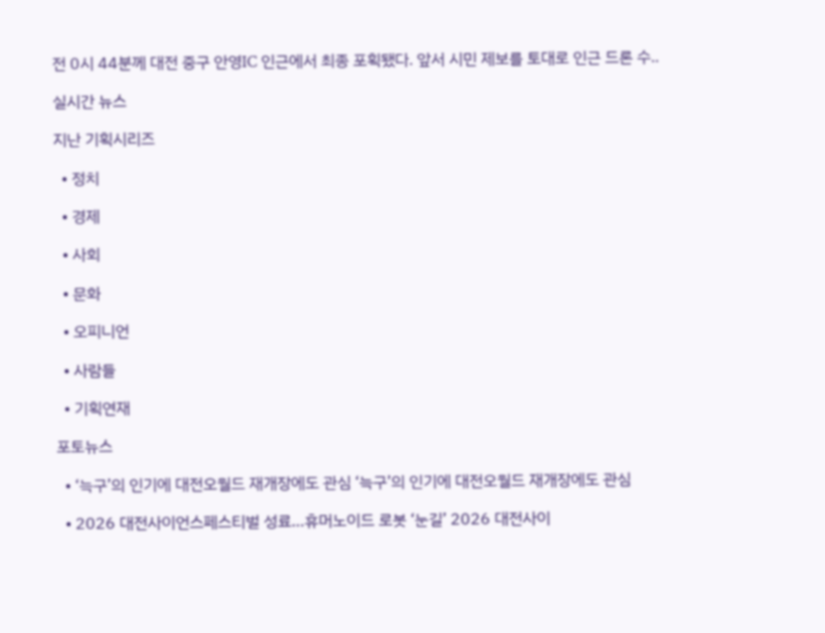전 0시 44분께 대전 중구 안영IC 인근에서 최종 포획됐다. 앞서 시민 제보를 토대로 인근 드론 수..

실시간 뉴스

지난 기획시리즈

  • 정치

  • 경제

  • 사회

  • 문화

  • 오피니언

  • 사람들

  • 기획연재

포토뉴스

  • ‘늑구’의 인기에 대전오월드 재개장에도 관심 ‘늑구’의 인기에 대전오월드 재개장에도 관심

  • 2026 대전사이언스페스티벌 성료…휴머노이드 로봇 ‘눈길’ 2026 대전사이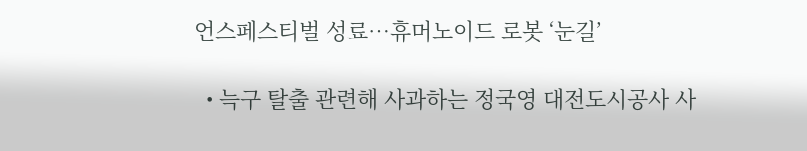언스페스티벌 성료…휴머노이드 로봇 ‘눈길’

  • 늑구 탈출 관련해 사과하는 정국영 대전도시공사 사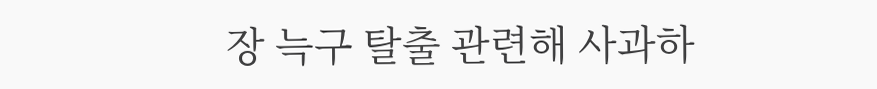장 늑구 탈출 관련해 사과하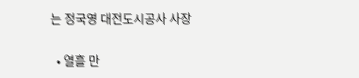는 정국영 대전도시공사 사장

  • 열흘 만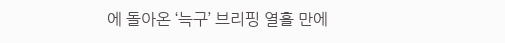에 돌아온 ‘늑구’ 브리핑 열흘 만에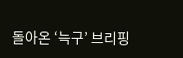돌아온 ‘늑구’ 브리핑